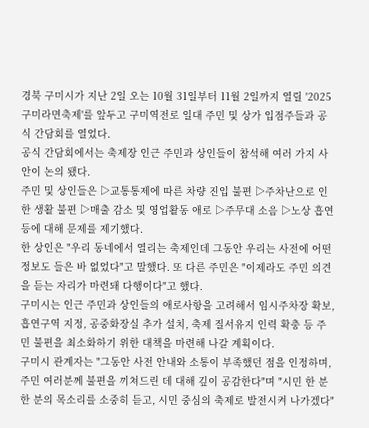경북 구미시가 지난 2일 오는 10월 31일부터 11월 2일까지 열릴 '2025 구미라면축제'를 앞두고 구미역전로 일대 주민 및 상가 입점주들과 공식 간담회를 열었다.
공식 간담회에서는 축제장 인근 주민과 상인들이 참석해 여러 가지 사안이 논의 됐다.
주민 및 상인들은 ▷교통통제에 따른 차량 진입 불편 ▷주차난으로 인한 생활 불편 ▷매출 감소 및 영업활동 애로 ▷주무대 소음 ▷노상 흡연 등에 대해 문제를 제기했다.
한 상인은 "우리 동네에서 열리는 축제인데 그동안 우리는 사전에 어떤 정보도 들은 바 없었다"고 말했다. 또 다른 주민은 "이제라도 주민 의견을 듣는 자리가 마련돼 다행이다"고 했다.
구미시는 인근 주민과 상인들의 애로사항을 고려해서 임시주차장 확보, 흡연구역 지정, 공중화장실 추가 설치, 축제 질서유지 인력 확충 등 주민 불편을 최소화하기 위한 대책을 마련해 나갈 계획이다.
구미시 관계자는 "그동안 사전 안내와 소통이 부족했던 점을 인정하며, 주민 여러분께 불편을 끼쳐드린 데 대해 깊이 공감한다"며 "시민 한 분 한 분의 목소리를 소중히 듣고, 시민 중심의 축제로 발전시켜 나가겠다"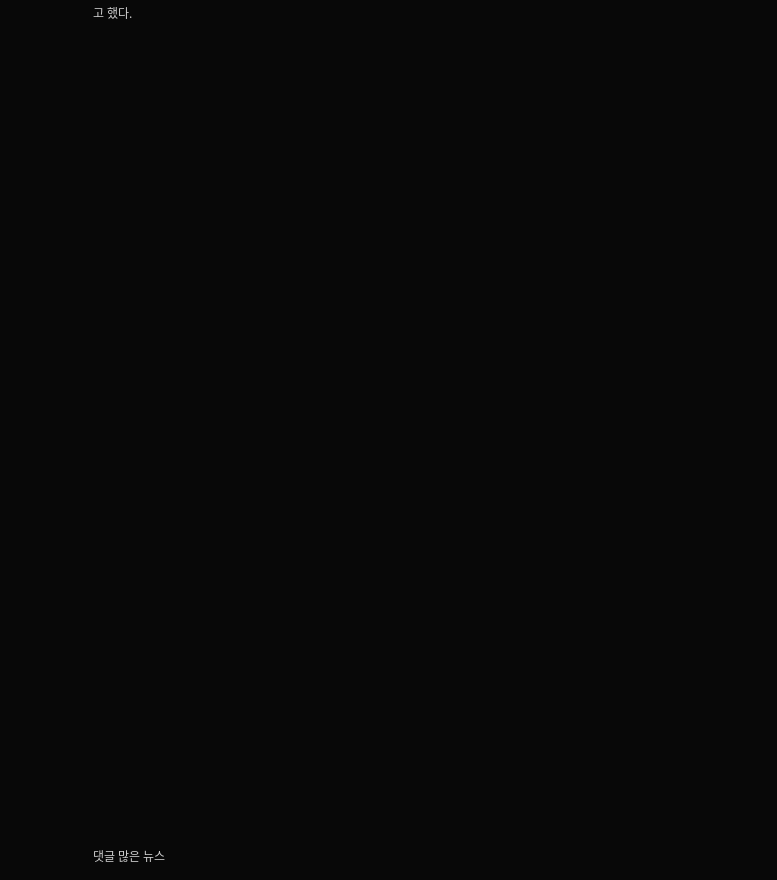고 했다.

































댓글 많은 뉴스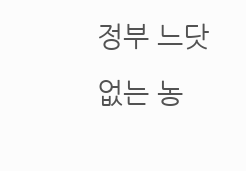정부 느닷없는 농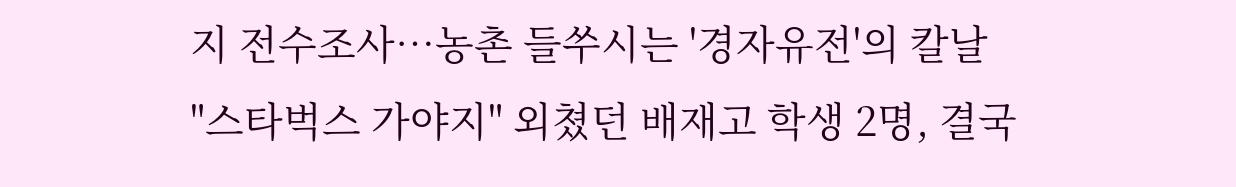지 전수조사…농촌 들쑤시는 '경자유전'의 칼날
"스타벅스 가야지" 외쳤던 배재고 학생 2명, 결국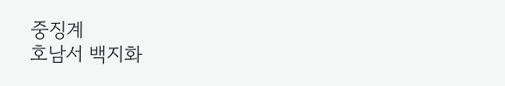중징계
호남서 백지화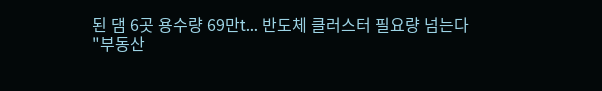된 댐 6곳 용수량 69만t… 반도체 클러스터 필요량 넘는다
"부동산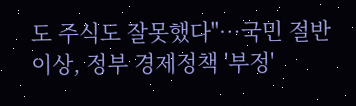도 주식도 잘못했다"…국민 절반 이상, 정부 경제정책 '부정'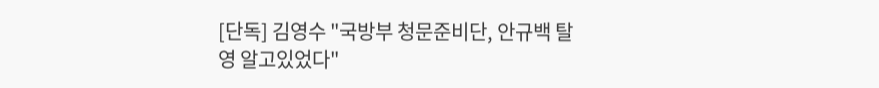[단독] 김영수 "국방부 청문준비단, 안규백 탈영 알고있었다"